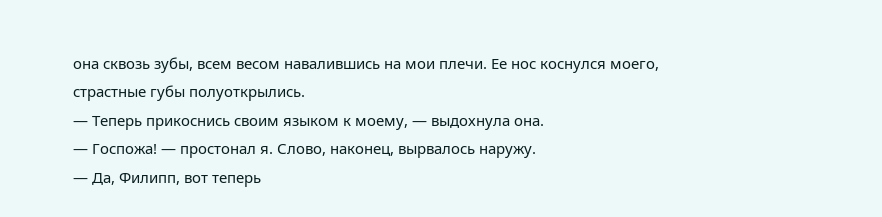она сквозь зубы, всем весом навалившись на мои плечи. Ее нос коснулся моего, страстные губы полуоткрылись.
— Теперь прикоснись своим языком к моему, — выдохнула она.
— Госпожа! — простонал я. Слово, наконец, вырвалось наружу.
— Да, Филипп, вот теперь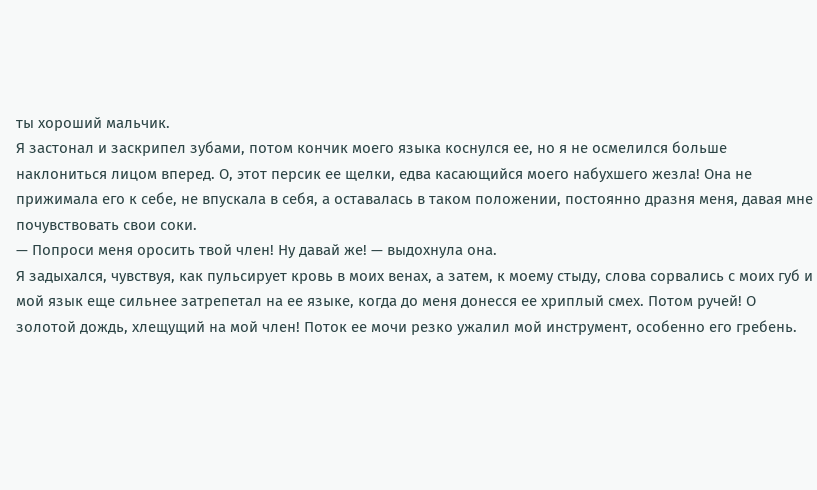ты хороший мальчик.
Я застонал и заскрипел зубами, потом кончик моего языка коснулся ее, но я не осмелился больше наклониться лицом вперед. О, этот персик ее щелки, едва касающийся моего набухшего жезла! Она не прижимала его к себе, не впускала в себя, а оставалась в таком положении, постоянно дразня меня, давая мне почувствовать свои соки.
— Попроси меня оросить твой член! Ну давай же! — выдохнула она.
Я задыхался, чувствуя, как пульсирует кровь в моих венах, а затем, к моему стыду, слова сорвались с моих губ и мой язык еще сильнее затрепетал на ее языке, когда до меня донесся ее хриплый смех. Потом ручей! О золотой дождь, хлещущий на мой член! Поток ее мочи резко ужалил мой инструмент, особенно его гребень.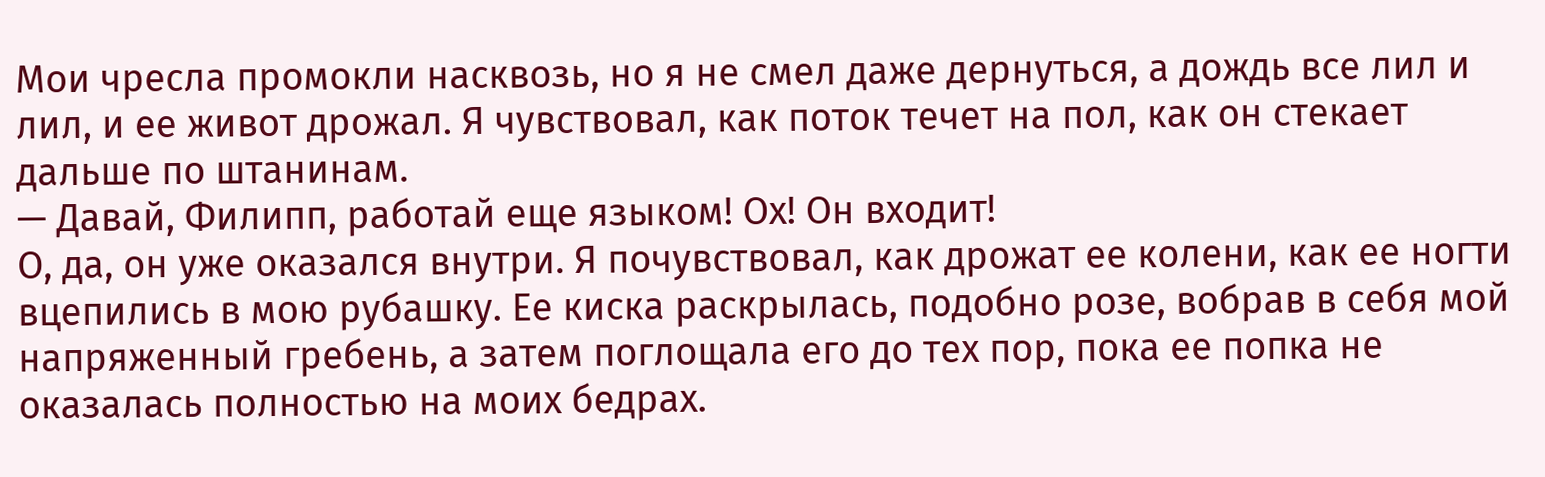Мои чресла промокли насквозь, но я не смел даже дернуться, а дождь все лил и лил, и ее живот дрожал. Я чувствовал, как поток течет на пол, как он стекает дальше по штанинам.
— Давай, Филипп, работай еще языком! Ох! Он входит!
О, да, он уже оказался внутри. Я почувствовал, как дрожат ее колени, как ее ногти вцепились в мою рубашку. Ее киска раскрылась, подобно розе, вобрав в себя мой напряженный гребень, а затем поглощала его до тех пор, пока ее попка не оказалась полностью на моих бедрах.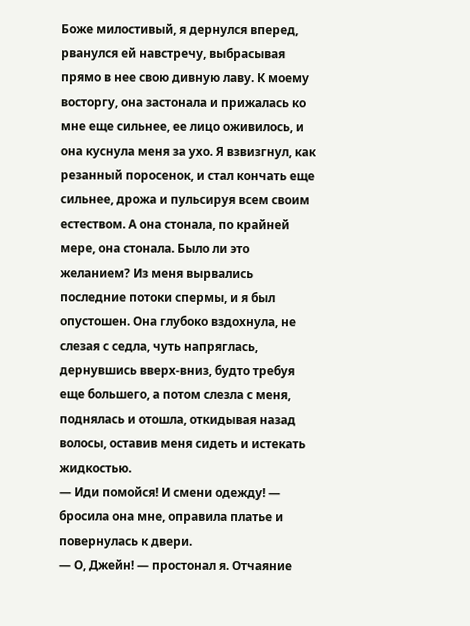Боже милостивый, я дернулся вперед, рванулся ей навстречу, выбрасывая прямо в нее свою дивную лаву. К моему восторгу, она застонала и прижалась ко мне еще сильнее, ее лицо оживилось, и она куснула меня за ухо. Я взвизгнул, как резанный поросенок, и стал кончать еще сильнее, дрожа и пульсируя всем своим естеством. А она стонала, по крайней мере, она стонала. Было ли это желанием? Из меня вырвались последние потоки спермы, и я был опустошен. Она глубоко вздохнула, не слезая с седла, чуть напряглась, дернувшись вверх-вниз, будто требуя еще большего, а потом слезла с меня, поднялась и отошла, откидывая назад волосы, оставив меня сидеть и истекать жидкостью.
— Иди помойся! И смени одежду! — бросила она мне, оправила платье и повернулась к двери.
— О, Джейн! — простонал я. Отчаяние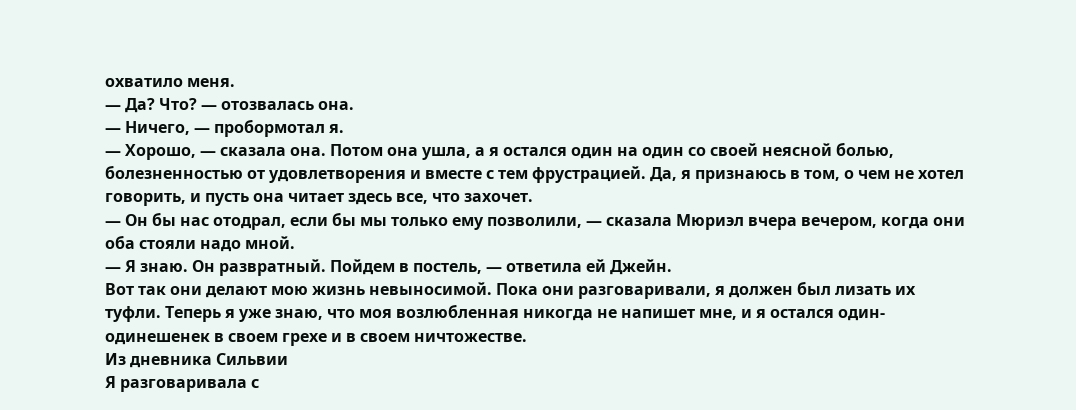охватило меня.
— Да? Что? — отозвалась она.
— Ничего, — пробормотал я.
— Хорошо, — сказала она. Потом она ушла, а я остался один на один со своей неясной болью, болезненностью от удовлетворения и вместе с тем фрустрацией. Да, я признаюсь в том, о чем не хотел говорить, и пусть она читает здесь все, что захочет.
— Он бы нас отодрал, если бы мы только ему позволили, — сказала Мюриэл вчера вечером, когда они оба стояли надо мной.
— Я знаю. Он развратный. Пойдем в постель, — ответила ей Джейн.
Вот так они делают мою жизнь невыносимой. Пока они разговаривали, я должен был лизать их туфли. Теперь я уже знаю, что моя возлюбленная никогда не напишет мне, и я остался один-одинешенек в своем грехе и в своем ничтожестве.
Из дневника Сильвии
Я разговаривала с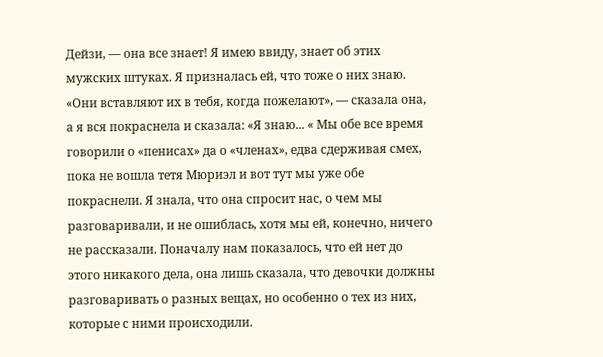Дейзи, — она все знает! Я имею ввиду, знает об этих мужских штуках. Я призналась ей, что тоже о них знаю. «Они вставляют их в тебя, когда пожелают», — сказала она, а я вся покраснела и сказала: «Я знаю... « Мы обе все время говорили о «пенисах» да о «членах», едва сдерживая смех, пока не вошла тетя Мюриэл и вот тут мы уже обе покраснели. Я знала, что она спросит нас, о чем мы разговаривали, и не ошиблась, хотя мы ей, конечно, ничего не рассказали. Поначалу нам показалось, что ей нет до этого никакого дела, она лишь сказала, что девочки должны разговаривать о разных вещах, но особенно о тех из них, которые с ними происходили.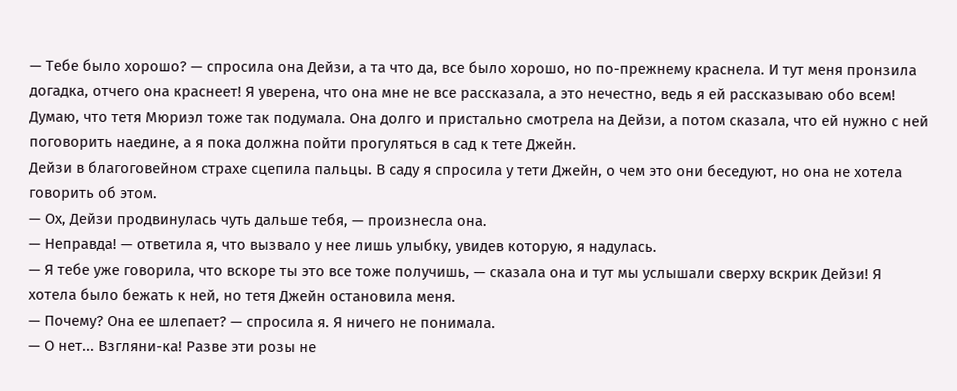— Тебе было хорошо? — спросила она Дейзи, а та что да, все было хорошо, но по-прежнему краснела. И тут меня пронзила догадка, отчего она краснеет! Я уверена, что она мне не все рассказала, а это нечестно, ведь я ей рассказываю обо всем! Думаю, что тетя Мюриэл тоже так подумала. Она долго и пристально смотрела на Дейзи, а потом сказала, что ей нужно с ней поговорить наедине, а я пока должна пойти прогуляться в сад к тете Джейн.
Дейзи в благоговейном страхе сцепила пальцы. В саду я спросила у тети Джейн, о чем это они беседуют, но она не хотела говорить об этом.
— Ох, Дейзи продвинулась чуть дальше тебя, — произнесла она.
— Неправда! — ответила я, что вызвало у нее лишь улыбку, увидев которую, я надулась.
— Я тебе уже говорила, что вскоре ты это все тоже получишь, — сказала она и тут мы услышали сверху вскрик Дейзи! Я хотела было бежать к ней, но тетя Джейн остановила меня.
— Почему? Она ее шлепает? — спросила я. Я ничего не понимала.
— О нет... Взгляни-ка! Разве эти розы не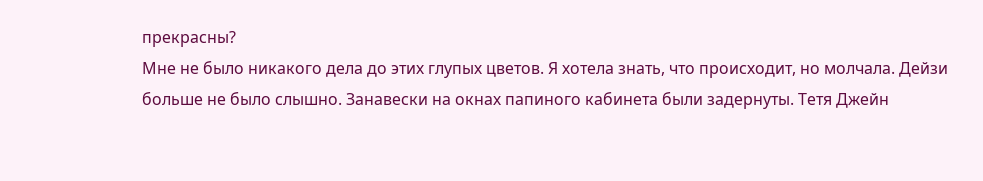прекрасны?
Мне не было никакого дела до этих глупых цветов. Я хотела знать, что происходит, но молчала. Дейзи больше не было слышно. Занавески на окнах папиного кабинета были задернуты. Тетя Джейн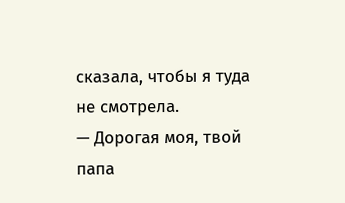сказала, чтобы я туда не смотрела.
— Дорогая моя, твой папа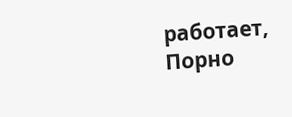работает,
Порно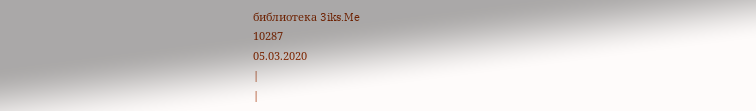библиотека 3iks.Me
10287
05.03.2020
|
|